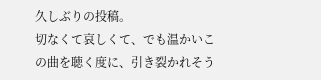久しぶりの投稿。
切なくて哀しくて、でも温かいこの曲を聴く度に、引き裂かれそう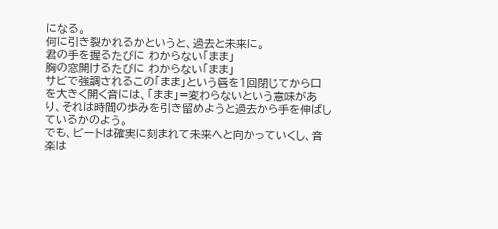になる。
何に引き裂かれるかというと、過去と未来に。
君の手を握るたびに わからない「まま」
胸の窓開けるたびに わからない「まま」
サビで強調されるこの「まま」という唇を1回閉じてから口を大きく開く音には、「まま」=変わらないという意味があり、それは時間の歩みを引き留めようと過去から手を伸ばしているかのよう。
でも、ビートは確実に刻まれて未来へと向かっていくし、音楽は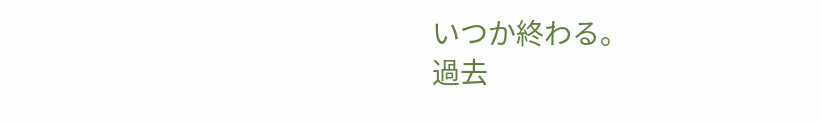いつか終わる。
過去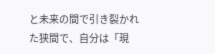と未来の間で引き裂かれた狭間で、自分は「現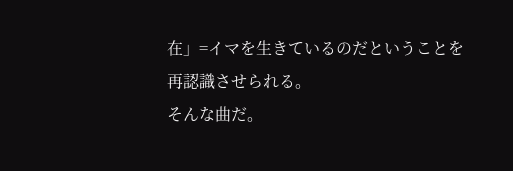在」=イマを生きているのだということを再認識させられる。
そんな曲だ。